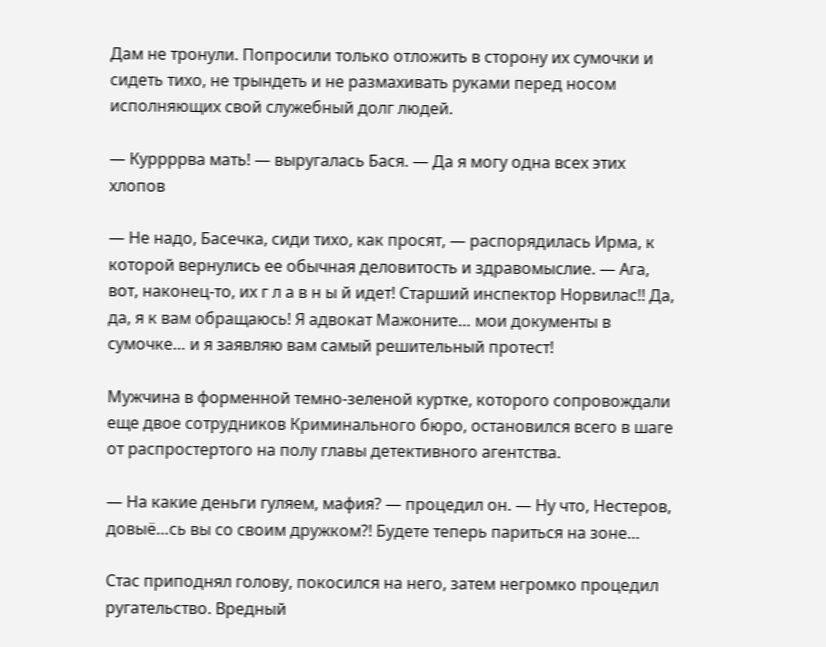Дам не тронули. Попросили только отложить в сторону их сумочки и сидеть тихо, не трындеть и не размахивать руками перед носом исполняющих свой служебный долг людей.

— Куррррва мать! — выругалась Бася. — Да я могу одна всех этих хлопов

— Не надо, Басечка, сиди тихо, как просят, — распорядилась Ирма, к которой вернулись ее обычная деловитость и здравомыслие. — Ага, вот, наконец-то, их г л а в н ы й идет! Старший инспектор Норвилас!! Да, да, я к вам обращаюсь! Я адвокат Мажоните… мои документы в сумочке… и я заявляю вам самый решительный протест!

Мужчина в форменной темно-зеленой куртке, которого сопровождали еще двое сотрудников Криминального бюро, остановился всего в шаге от распростертого на полу главы детективного агентства.

— На какие деньги гуляем, мафия? — процедил он. — Ну что, Нестеров, довыё…сь вы со своим дружком?! Будете теперь париться на зоне…

Стас приподнял голову, покосился на него, затем негромко процедил ругательство. Вредный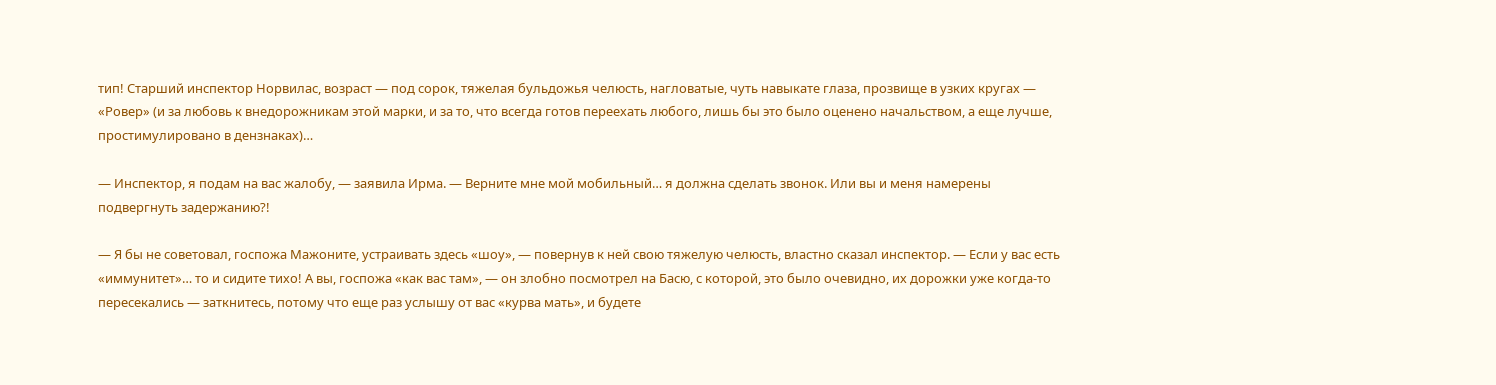тип! Старший инспектор Норвилас, возраст — под сорок, тяжелая бульдожья челюсть, нагловатые, чуть навыкате глаза, прозвище в узких кругах — «Ровер» (и за любовь к внедорожникам этой марки, и за то, что всегда готов переехать любого, лишь бы это было оценено начальством, а еще лучше, простимулировано в дензнаках)…

— Инспектор, я подам на вас жалобу, — заявила Ирма. — Верните мне мой мобильный… я должна сделать звонок. Или вы и меня намерены подвергнуть задержанию?!

— Я бы не советовал, госпожа Мажоните, устраивать здесь «шоу», — повернув к ней свою тяжелую челюсть, властно сказал инспектор. — Если у вас есть «иммунитет»… то и сидите тихо! А вы, госпожа «как вас там», — он злобно посмотрел на Басю, с которой, это было очевидно, их дорожки уже когда-то пересекались — заткнитесь, потому что еще раз услышу от вас «курва мать», и будете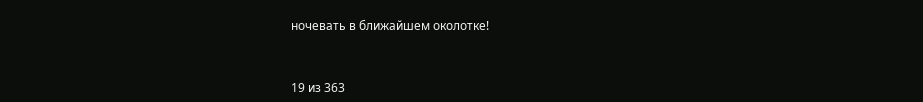ночевать в ближайшем околотке!



19 из 363